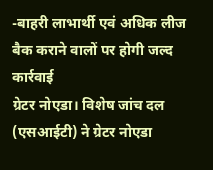-बाहरी लाभार्थी एवं अधिक लीज बैक कराने वालों पर होगी जल्द कार्रवाई
ग्रेटर नोएडा। विशेष जांच दल (एसआईटी) ने ग्रेटर नोएडा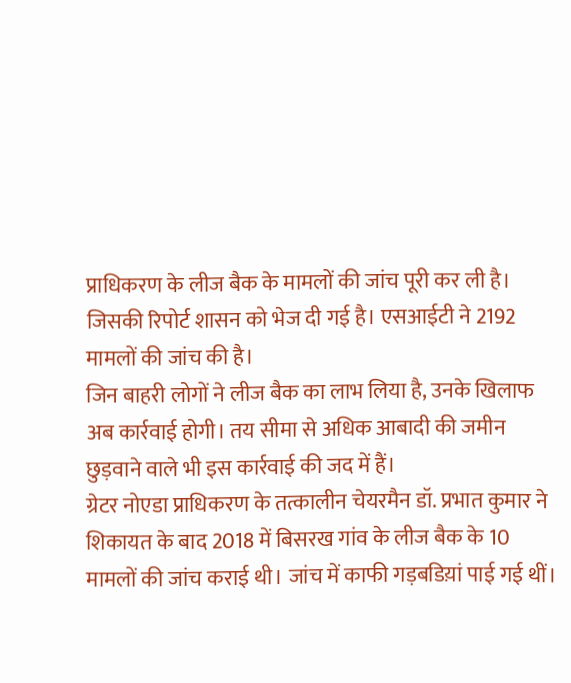प्राधिकरण के लीज बैक के मामलों की जांच पूरी कर ली है। जिसकी रिपोर्ट शासन को भेज दी गई है। एसआईटी ने 2192 मामलों की जांच की है।
जिन बाहरी लोगों ने लीज बैक का लाभ लिया है, उनके खिलाफ अब कार्रवाई होगी। तय सीमा से अधिक आबादी की जमीन छुड़वाने वाले भी इस कार्रवाई की जद में हैं।
ग्रेटर नोएडा प्राधिकरण के तत्कालीन चेयरमैन डॉ. प्रभात कुमार ने शिकायत के बाद 2018 में बिसरख गांव के लीज बैक के 10 मामलों की जांच कराई थी। जांच में काफी गड़बडिय़ां पाई गई थीं।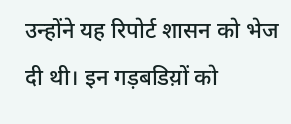उन्होंने यह रिपोर्ट शासन को भेज दी थी। इन गड़बडिय़ों को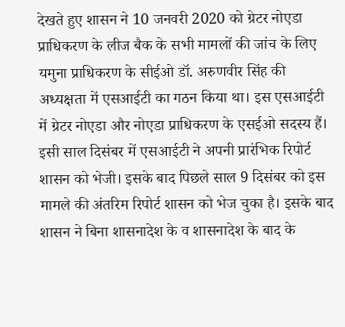देखते हुए शासन ने 10 जनवरी 2020 को ग्रेटर नोएडा प्राधिकरण के लीज बैक के सभी मामलों की जांच के लिए यमुना प्राधिकरण के सीईओ डॉ. अरुणवीर सिंह की अध्यक्षता में एसआईटी का गठन किया था। इस एसआईटी में ग्रेटर नोएडा और नोएडा प्राधिकरण के एसईओ सदस्य हैं। इसी साल दिसंबर में एसआईटी ने अपनी प्रारंभिक रिपोर्ट शासन को भेजी। इसके बाद पिछले साल 9 दिसंबर को इस मामले की अंतरिम रिपोर्ट शासन को भेज चुका है। इसके बाद शासन ने बिना शासनादेश के व शासनादेश के बाद के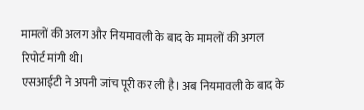मामलों की अलग और नियमावली के बाद के मामलों की अगल रिपोर्ट मांगी थी।
एसआईटी ने अपनी जांच पूरी कर ली है। अब नियमावली के बाद के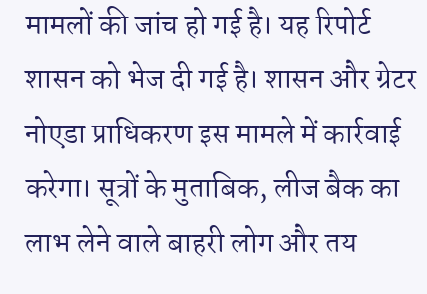मामलों की जांच हो गई है। यह रिपोर्ट शासन को भेज दी गई है। शासन और ग्रेटर नोएडा प्राधिकरण इस मामले में कार्रवाई करेगा। सूत्रों के मुताबिक, लीज बैक का लाभ लेने वाले बाहरी लोग और तय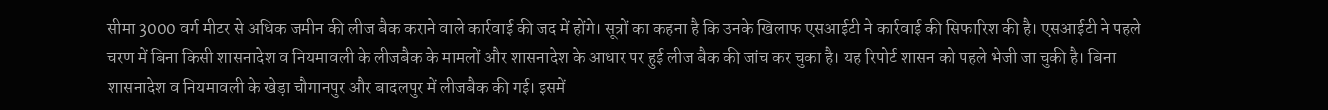सीमा 3000 वर्ग मीटर से अधिक जमीन की लीज बैक कराने वाले कार्रवाई की जद में होंगे। सूत्रों का कहना है कि उनके खिलाफ एसआईटी ने कार्रवाई की सिफारिश की है। एसआईटी ने पहले चरण में बिना किसी शासनादेश व नियमावली के लीजबैक के मामलों और शासनादेश के आधार पर हुई लीज बैक की जांच कर चुका है। यह रिपोर्ट शासन को पहले भेजी जा चुकी है। बिना शासनादेश व नियमावली के खेड़ा चौगानपुर और बादलपुर में लीजबैक की गई। इसमें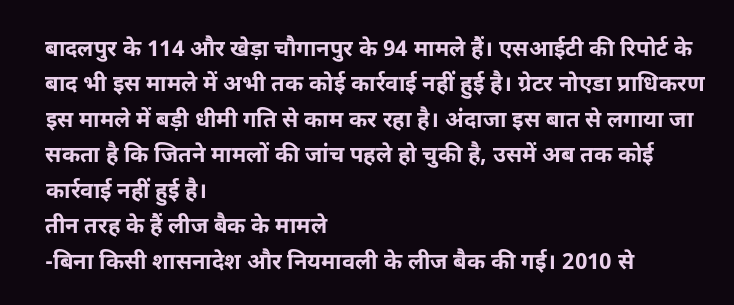बादलपुर के 114 और खेड़ा चौगानपुर के 94 मामले हैं। एसआईटी की रिपोर्ट के बाद भी इस मामले में अभी तक कोई कार्रवाई नहीं हुई है। ग्रेटर नोएडा प्राधिकरण इस मामले में बड़ी धीमी गति से काम कर रहा है। अंदाजा इस बात से लगाया जा सकता है कि जितने मामलों की जांच पहले हो चुकी है, उसमें अब तक कोई कार्रवाई नहीं हुई है।
तीन तरह के हैं लीज बैक के मामले
-बिना किसी शासनादेश और नियमावली के लीज बैक की गई। 2010 से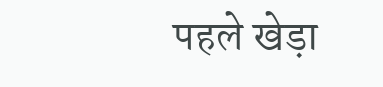पहले खेड़ा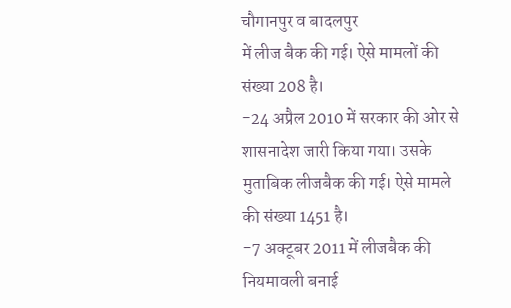चौगानपुर व बादलपुर
में लीज बैक की गई। ऐसे मामलों की संख्या 208 है।
-24 अप्रैल 2010 में सरकार की ओर से शासनादेश जारी किया गया। उसके मुताबिक लीजबैक की गई। ऐसे मामले की संख्या 1451 है।
-7 अक्टूबर 2011 में लीजबैक की नियमावली बनाई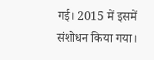गई। 2015 में इसमें संशोधन किया गया।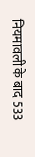नियमावली के बाद 533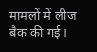मामलों में लीज बैक की गई।